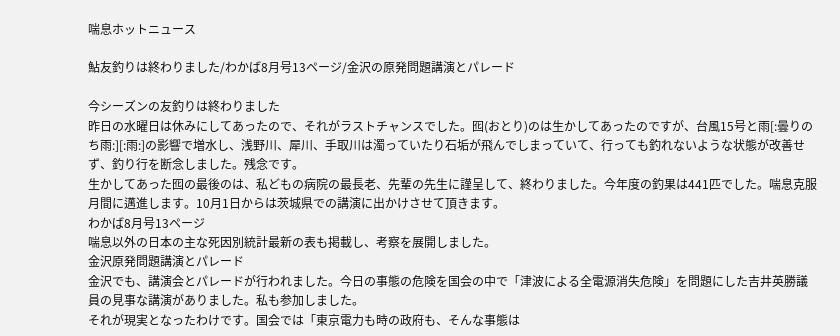喘息ホットニュース

鮎友釣りは終わりました/わかば8月号13ページ/金沢の原発問題講演とパレード

今シーズンの友釣りは終わりました
昨日の水曜日は休みにしてあったので、それがラストチャンスでした。囮(おとり)のは生かしてあったのですが、台風15号と雨[:曇りのち雨:][:雨:]の影響で増水し、浅野川、犀川、手取川は濁っていたり石垢が飛んでしまっていて、行っても釣れないような状態が改善せず、釣り行を断念しました。残念です。
生かしてあった囮の最後のは、私どもの病院の最長老、先輩の先生に謹呈して、終わりました。今年度の釣果は441匹でした。喘息克服月間に邁進します。10月1日からは茨城県での講演に出かけさせて頂きます。
わかば8月号13ページ
喘息以外の日本の主な死因別統計最新の表も掲載し、考察を展開しました。
金沢原発問題講演とパレード
金沢でも、講演会とパレードが行われました。今日の事態の危険を国会の中で「津波による全電源消失危険」を問題にした吉井英勝議員の見事な講演がありました。私も参加しました。
それが現実となったわけです。国会では「東京電力も時の政府も、そんな事態は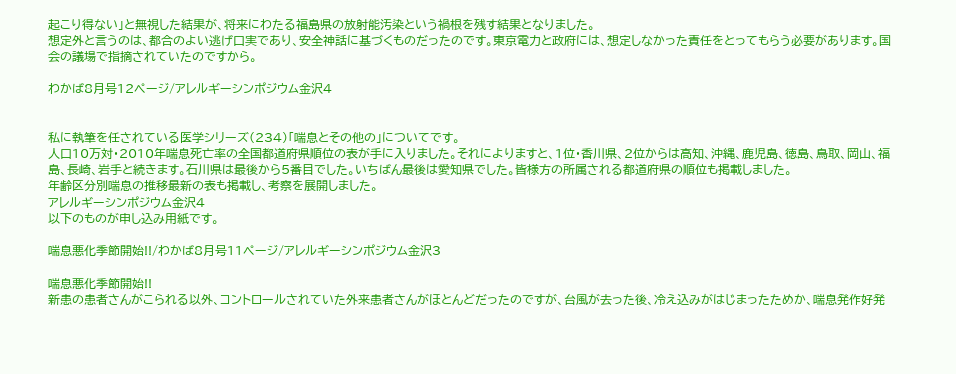起こり得ない」と無視した結果が、将来にわたる福島県の放射能汚染という禍根を残す結果となりました。
想定外と言うのは、都合のよい逃げ口実であり、安全神話に基づくものだったのです。東京電力と政府には、想定しなかった責任をとってもらう必要があります。国会の議場で指摘されていたのですから。

わかば8月号12ページ/アレルギーシンポジウム金沢4


私に執筆を任されている医学シリーズ(234)「喘息とその他の」についてです。
人口10万対・2010年喘息死亡率の全国都道府県順位の表が手に入りました。それによりますと、1位・香川県、2位からは高知、沖縄、鹿児島、徳島、鳥取、岡山、福島、長崎、岩手と続きます。石川県は最後から5番目でした。いちばん最後は愛知県でした。皆様方の所属される都道府県の順位も掲載しました。
年齢区分別喘息の推移最新の表も掲載し、考察を展開しました。
アレルギーシンポジウム金沢4
以下のものが申し込み用紙です。

喘息悪化季節開始!!/わかば8月号11ページ/アレルギーシンポジウム金沢3

喘息悪化季節開始!!
新患の患者さんがこられる以外、コントロールされていた外来患者さんがほとんどだったのですが、台風が去った後、冷え込みがはじまったためか、喘息発作好発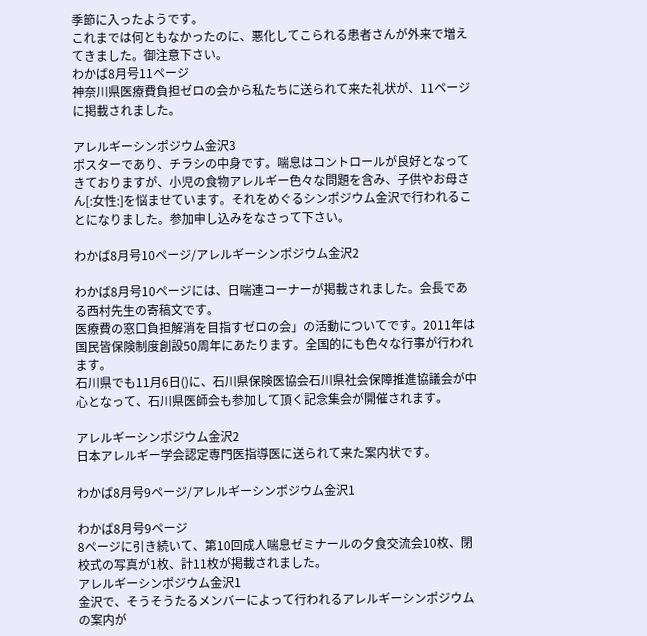季節に入ったようです。
これまでは何ともなかったのに、悪化してこられる患者さんが外来で増えてきました。御注意下さい。
わかば8月号11ページ
神奈川県医療費負担ゼロの会から私たちに送られて来た礼状が、11ページに掲載されました。

アレルギーシンポジウム金沢3
ポスターであり、チラシの中身です。喘息はコントロールが良好となってきておりますが、小児の食物アレルギー色々な問題を含み、子供やお母さん[:女性:]を悩ませています。それをめぐるシンポジウム金沢で行われることになりました。参加申し込みをなさって下さい。

わかば8月号10ページ/アレルギーシンポジウム金沢2

わかば8月号10ページには、日喘連コーナーが掲載されました。会長である西村先生の寄稿文です。
医療費の窓口負担解消を目指すゼロの会」の活動についてです。2011年は国民皆保険制度創設50周年にあたります。全国的にも色々な行事が行われます。
石川県でも11月6日()に、石川県保険医協会石川県社会保障推進協議会が中心となって、石川県医師会も参加して頂く記念集会が開催されます。

アレルギーシンポジウム金沢2
日本アレルギー学会認定専門医指導医に送られて来た案内状です。

わかば8月号9ページ/アレルギーシンポジウム金沢1

わかば8月号9ページ
8ページに引き続いて、第10回成人喘息ゼミナールの夕食交流会10枚、閉校式の写真が1枚、計11枚が掲載されました。
アレルギーシンポジウム金沢1
金沢で、そうそうたるメンバーによって行われるアレルギーシンポジウムの案内が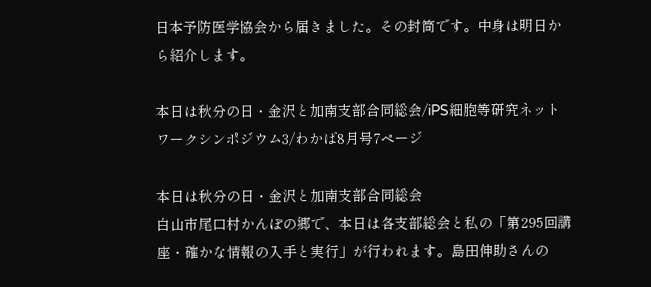日本予防医学協会から届きました。その封筒です。中身は明日から紹介します。

本日は秋分の日・金沢と加南支部合同総会/iPS細胞等研究ネットワークシンポジウム3/わかば8月号7ページ

本日は秋分の日・金沢と加南支部合同総会
白山市尾口村かんぽの郷で、本日は各支部総会と私の「第295回講座・確かな情報の入手と実行」が行われます。島田伸助さんの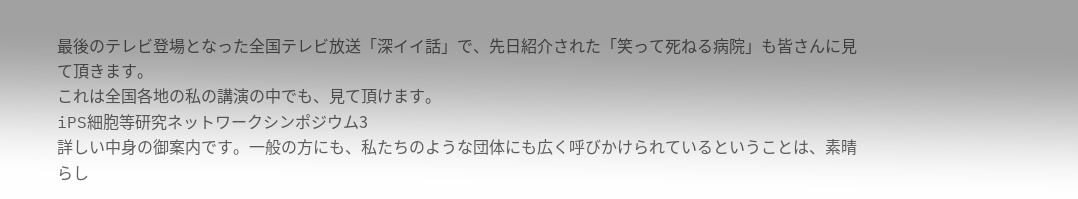最後のテレビ登場となった全国テレビ放送「深イイ話」で、先日紹介された「笑って死ねる病院」も皆さんに見て頂きます。
これは全国各地の私の講演の中でも、見て頂けます。
iPS細胞等研究ネットワークシンポジウム3
詳しい中身の御案内です。一般の方にも、私たちのような団体にも広く呼びかけられているということは、素晴らし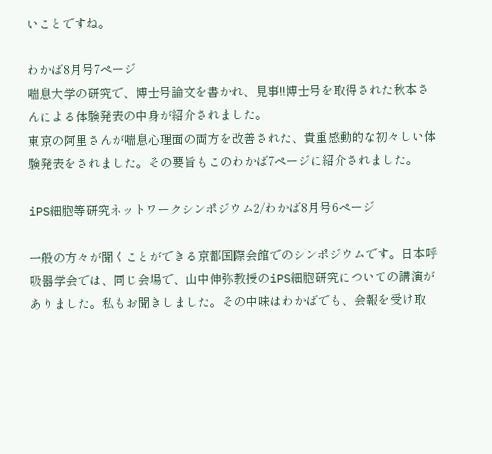いことですね。

わかば8月号7ページ
喘息大学の研究で、博士号論文を書かれ、見事!!博士号を取得された秋本さんによる体験発表の中身が紹介されました。
東京の阿里さんが喘息心理面の両方を改善された、貴重感動的な初々しい体験発表をされました。その要旨もこのわかば7ページに紹介されました。

iPS細胞等研究ネットワークシンポジウム2/わかば8月号6ページ

一般の方々が聞くことができる京都国際会館でのシンポジウムです。日本呼吸器学会では、同じ会場で、山中伸弥教授のiPS細胞研究についての講演がありました。私もお聞きしました。その中味はわかばでも、会報を受け取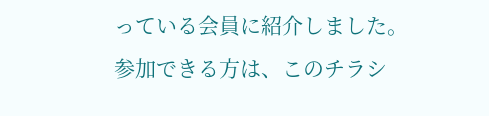っている会員に紹介しました。
参加できる方は、このチラシ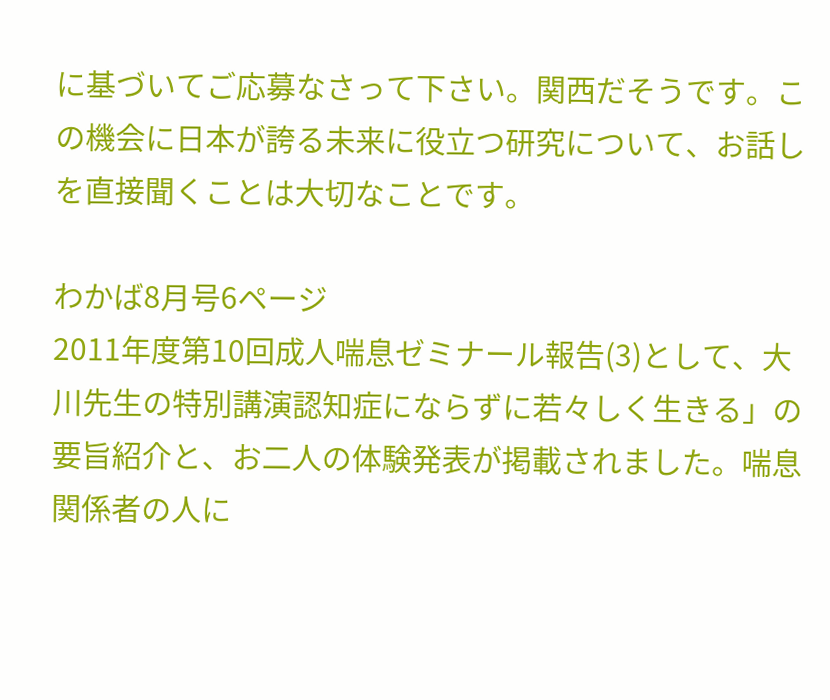に基づいてご応募なさって下さい。関西だそうです。この機会に日本が誇る未来に役立つ研究について、お話しを直接聞くことは大切なことです。

わかば8月号6ページ
2011年度第10回成人喘息ゼミナール報告(3)として、大川先生の特別講演認知症にならずに若々しく生きる」の要旨紹介と、お二人の体験発表が掲載されました。喘息関係者の人に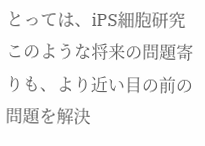とっては、iPS細胞研究このような将来の問題寄りも、より近い目の前の問題を解決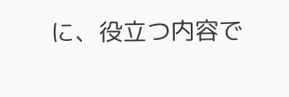に、役立つ内容で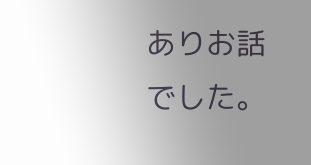ありお話でした。